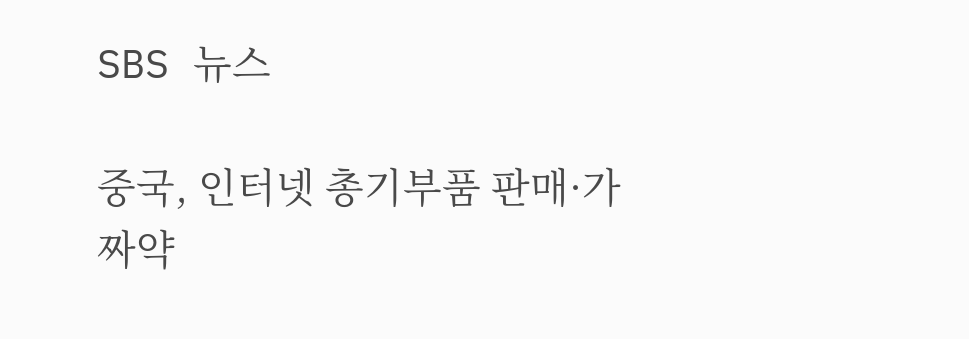SBS 뉴스

중국, 인터넷 총기부품 판매·가짜약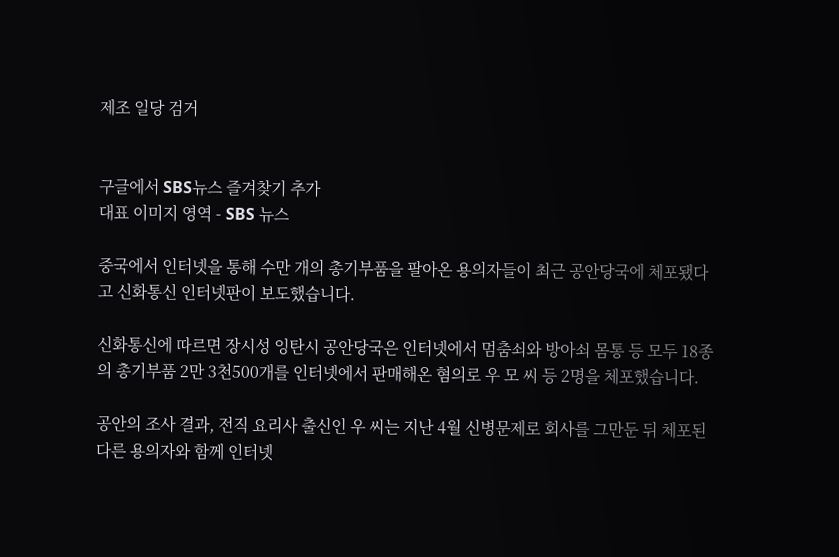제조 일당 검거


구글에서 SBS뉴스 즐겨찾기 추가
대표 이미지 영역 - SBS 뉴스

중국에서 인터넷을 통해 수만 개의 총기부품을 팔아온 용의자들이 최근 공안당국에 체포됐다고 신화통신 인터넷판이 보도했습니다.

신화통신에 따르면 장시성 잉탄시 공안당국은 인터넷에서 멈춤쇠와 방아쇠 몸통 등 모두 18종의 총기부품 2만 3천500개를 인터넷에서 판매해온 혐의로 우 모 씨 등 2명을 체포했습니다.

공안의 조사 결과, 전직 요리사 출신인 우 씨는 지난 4월 신병문제로 회사를 그만둔 뒤 체포된 다른 용의자와 함께 인터넷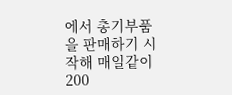에서 총기부품을 판매하기 시작해 매일같이 200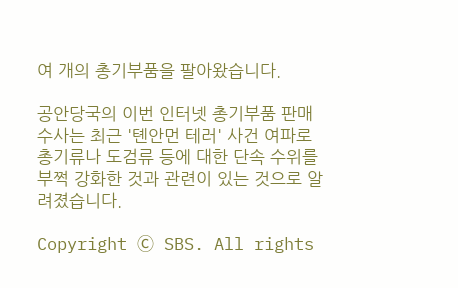여 개의 총기부품을 팔아왔습니다.

공안당국의 이번 인터넷 총기부품 판매 수사는 최근 '톈안먼 테러' 사건 여파로 총기류나 도검류 등에 대한 단속 수위를 부쩍 강화한 것과 관련이 있는 것으로 알려졌습니다.

Copyright Ⓒ SBS. All rights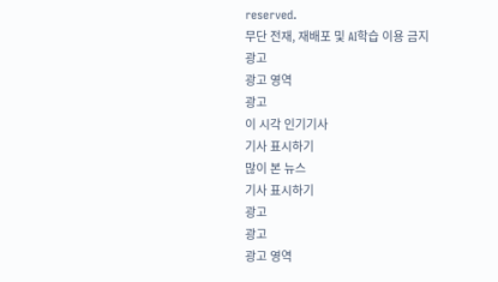reserved.
무단 전재, 재배포 및 AI학습 이용 금지
광고
광고 영역
광고
이 시각 인기기사
기사 표시하기
많이 본 뉴스
기사 표시하기
광고
광고
광고 영역